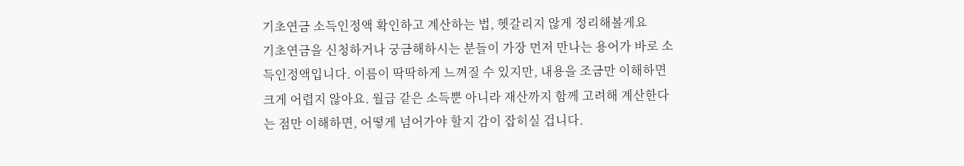기초연금 소득인정액 확인하고 계산하는 법, 헷갈리지 않게 정리해볼게요
기초연금을 신청하거나 궁금해하시는 분들이 가장 먼저 만나는 용어가 바로 소득인정액입니다. 이름이 딱딱하게 느껴질 수 있지만, 내용을 조금만 이해하면 크게 어렵지 않아요. 월급 같은 소득뿐 아니라 재산까지 함께 고려해 계산한다는 점만 이해하면, 어떻게 넘어가야 할지 감이 잡히실 겁니다.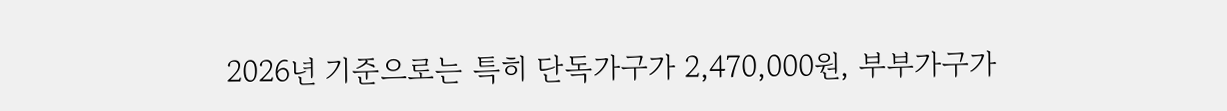2026년 기준으로는 특히 단독가구가 2,470,000원, 부부가구가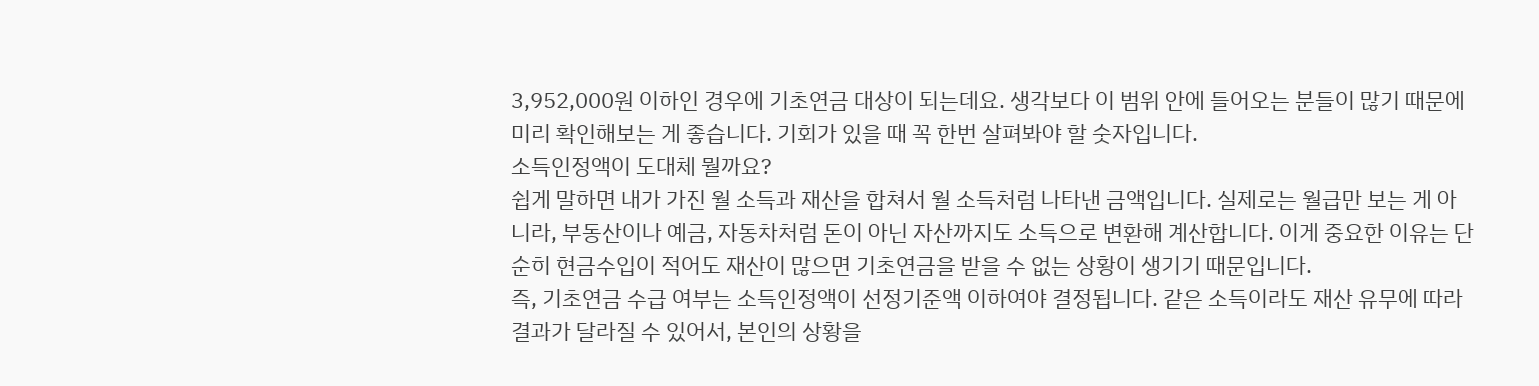3,952,000원 이하인 경우에 기초연금 대상이 되는데요. 생각보다 이 범위 안에 들어오는 분들이 많기 때문에 미리 확인해보는 게 좋습니다. 기회가 있을 때 꼭 한번 살펴봐야 할 숫자입니다.
소득인정액이 도대체 뭘까요?
쉽게 말하면 내가 가진 월 소득과 재산을 합쳐서 월 소득처럼 나타낸 금액입니다. 실제로는 월급만 보는 게 아니라, 부동산이나 예금, 자동차처럼 돈이 아닌 자산까지도 소득으로 변환해 계산합니다. 이게 중요한 이유는 단순히 현금수입이 적어도 재산이 많으면 기초연금을 받을 수 없는 상황이 생기기 때문입니다.
즉, 기초연금 수급 여부는 소득인정액이 선정기준액 이하여야 결정됩니다. 같은 소득이라도 재산 유무에 따라 결과가 달라질 수 있어서, 본인의 상황을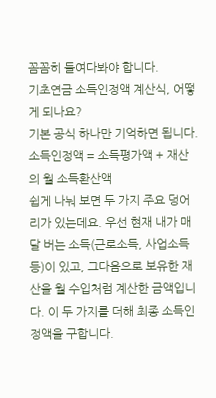꼼꼼히 들여다봐야 합니다.
기초연금 소득인정액 계산식, 어떻게 되나요?
기본 공식 하나만 기억하면 됩니다.
소득인정액 = 소득평가액 + 재산의 월 소득환산액
쉽게 나눠 보면 두 가지 주요 덩어리가 있는데요. 우선 현재 내가 매달 버는 소득(근로소득, 사업소득 등)이 있고, 그다음으로 보유한 재산을 월 수입처럼 계산한 금액입니다. 이 두 가지를 더해 최종 소득인정액을 구합니다.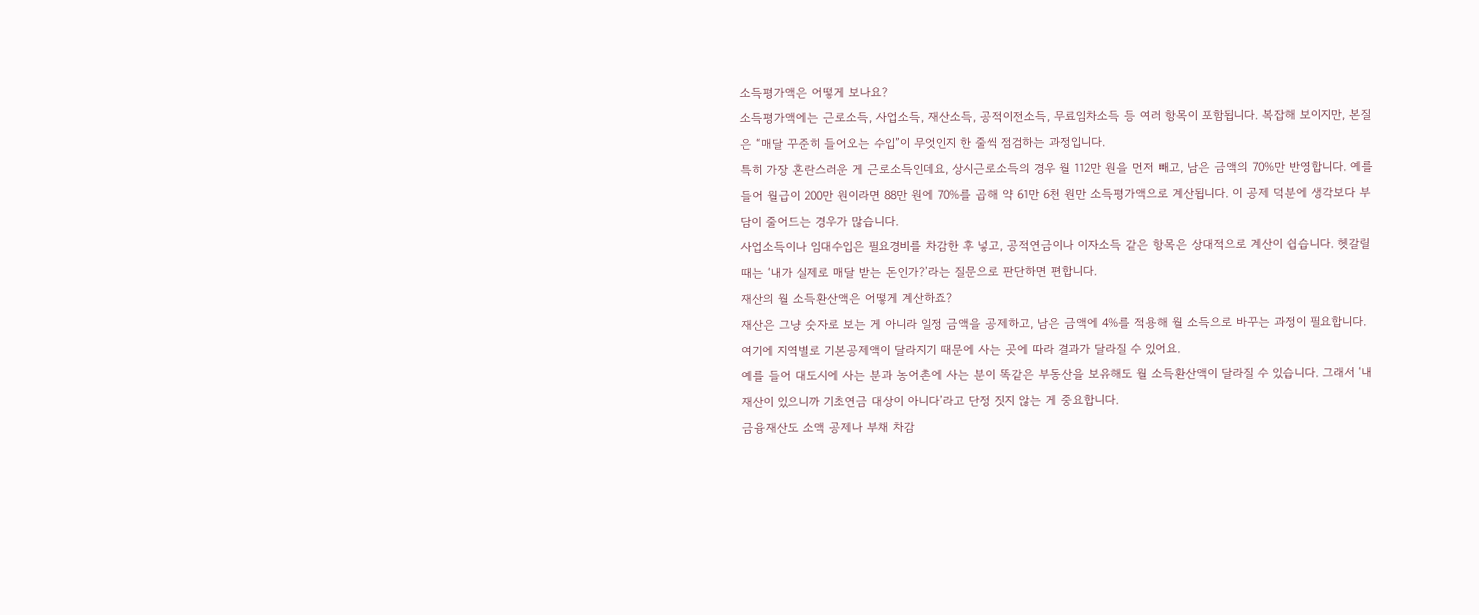소득평가액은 어떻게 보나요?
소득평가액에는 근로소득, 사업소득, 재산소득, 공적이전소득, 무료임차소득 등 여러 항목이 포함됩니다. 복잡해 보이지만, 본질은 “매달 꾸준히 들어오는 수입”이 무엇인지 한 줄씩 점검하는 과정입니다.
특히 가장 혼란스러운 게 근로소득인데요, 상시근로소득의 경우 월 112만 원을 먼저 빼고, 남은 금액의 70%만 반영합니다. 예를 들어 월급이 200만 원이라면 88만 원에 70%를 곱해 약 61만 6천 원만 소득평가액으로 계산됩니다. 이 공제 덕분에 생각보다 부담이 줄어드는 경우가 많습니다.
사업소득이나 임대수입은 필요경비를 차감한 후 넣고, 공적연금이나 이자소득 같은 항목은 상대적으로 계산이 쉽습니다. 헷갈릴 때는 ‘내가 실제로 매달 받는 돈인가?’라는 질문으로 판단하면 편합니다.
재산의 월 소득환산액은 어떻게 계산하죠?
재산은 그냥 숫자로 보는 게 아니라 일정 금액을 공제하고, 남은 금액에 4%를 적용해 월 소득으로 바꾸는 과정이 필요합니다. 여기에 지역별로 기본공제액이 달라지기 때문에 사는 곳에 따라 결과가 달라질 수 있어요.
예를 들어 대도시에 사는 분과 농어촌에 사는 분이 똑같은 부동산을 보유해도 월 소득환산액이 달라질 수 있습니다. 그래서 ‘내 재산이 있으니까 기초연금 대상이 아니다’라고 단정 짓지 않는 게 중요합니다.
금융재산도 소액 공제나 부채 차감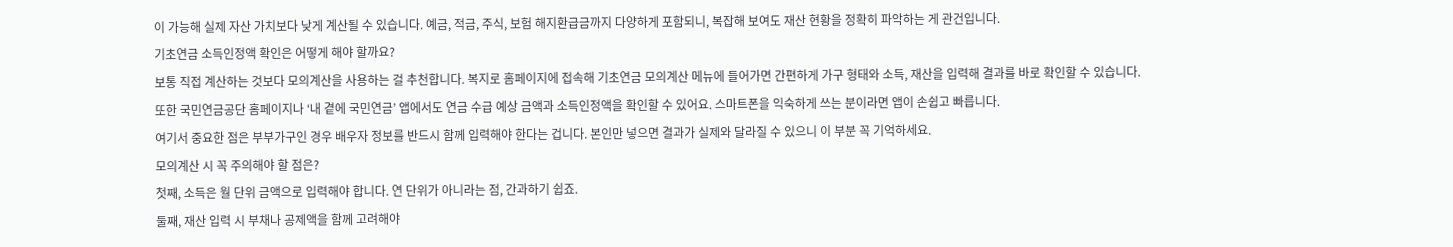이 가능해 실제 자산 가치보다 낮게 계산될 수 있습니다. 예금, 적금, 주식, 보험 해지환급금까지 다양하게 포함되니, 복잡해 보여도 재산 현황을 정확히 파악하는 게 관건입니다.
기초연금 소득인정액 확인은 어떻게 해야 할까요?
보통 직접 계산하는 것보다 모의계산을 사용하는 걸 추천합니다. 복지로 홈페이지에 접속해 기초연금 모의계산 메뉴에 들어가면 간편하게 가구 형태와 소득, 재산을 입력해 결과를 바로 확인할 수 있습니다.
또한 국민연금공단 홈페이지나 ‘내 곁에 국민연금’ 앱에서도 연금 수급 예상 금액과 소득인정액을 확인할 수 있어요. 스마트폰을 익숙하게 쓰는 분이라면 앱이 손쉽고 빠릅니다.
여기서 중요한 점은 부부가구인 경우 배우자 정보를 반드시 함께 입력해야 한다는 겁니다. 본인만 넣으면 결과가 실제와 달라질 수 있으니 이 부분 꼭 기억하세요.
모의계산 시 꼭 주의해야 할 점은?
첫째, 소득은 월 단위 금액으로 입력해야 합니다. 연 단위가 아니라는 점, 간과하기 쉽죠.
둘째, 재산 입력 시 부채나 공제액을 함께 고려해야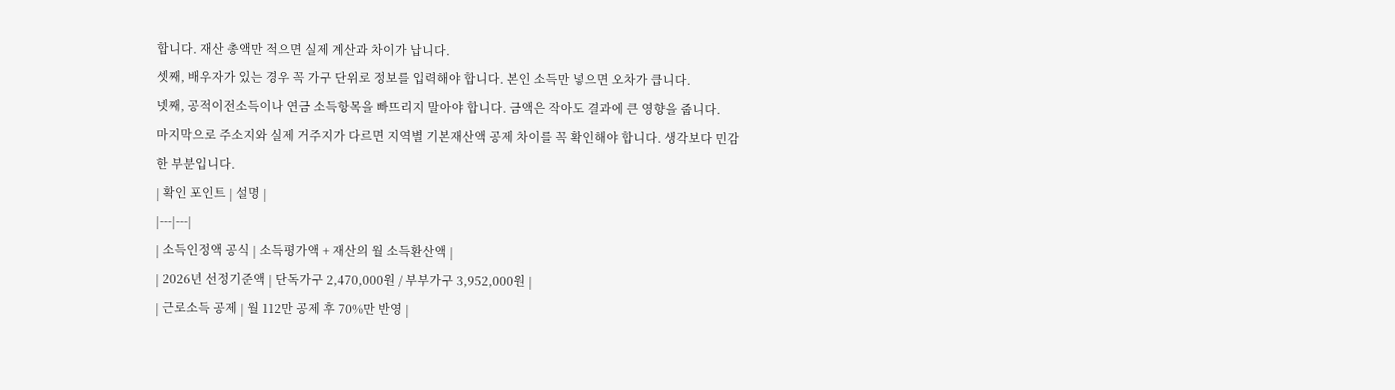합니다. 재산 총액만 적으면 실제 계산과 차이가 납니다.
셋째, 배우자가 있는 경우 꼭 가구 단위로 정보를 입력해야 합니다. 본인 소득만 넣으면 오차가 큽니다.
넷째, 공적이전소득이나 연금 소득항목을 빠뜨리지 말아야 합니다. 금액은 작아도 결과에 큰 영향을 줍니다.
마지막으로 주소지와 실제 거주지가 다르면 지역별 기본재산액 공제 차이를 꼭 확인해야 합니다. 생각보다 민감한 부분입니다.
| 확인 포인트 | 설명 |
|---|---|
| 소득인정액 공식 | 소득평가액 + 재산의 월 소득환산액 |
| 2026년 선정기준액 | 단독가구 2,470,000원 / 부부가구 3,952,000원 |
| 근로소득 공제 | 월 112만 공제 후 70%만 반영 |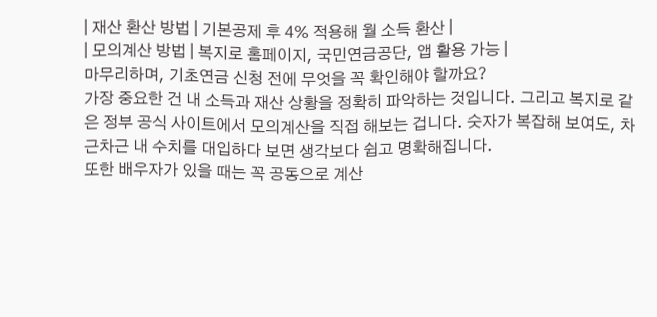| 재산 환산 방법 | 기본공제 후 4% 적용해 월 소득 환산 |
| 모의계산 방법 | 복지로 홈페이지, 국민연금공단, 앱 활용 가능 |
마무리하며, 기초연금 신청 전에 무엇을 꼭 확인해야 할까요?
가장 중요한 건 내 소득과 재산 상황을 정확히 파악하는 것입니다. 그리고 복지로 같은 정부 공식 사이트에서 모의계산을 직접 해보는 겁니다. 숫자가 복잡해 보여도, 차근차근 내 수치를 대입하다 보면 생각보다 쉽고 명확해집니다.
또한 배우자가 있을 때는 꼭 공동으로 계산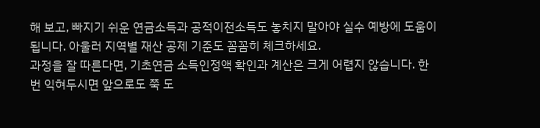해 보고, 빠지기 쉬운 연금소득과 공적이전소득도 놓치지 말아야 실수 예방에 도움이 됩니다. 아울러 지역별 재산 공제 기준도 꼼꼼히 체크하세요.
과정을 잘 따른다면, 기초연금 소득인정액 확인과 계산은 크게 어렵지 않습니다. 한번 익혀두시면 앞으로도 쭉 도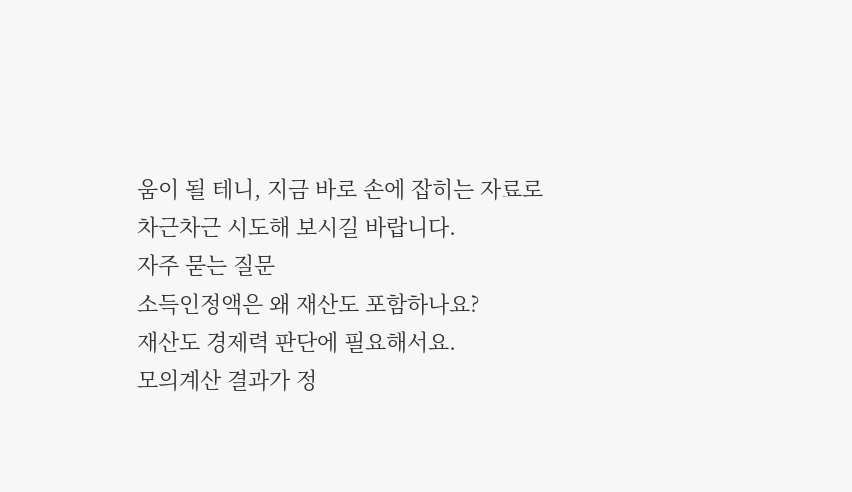움이 될 테니, 지금 바로 손에 잡히는 자료로 차근차근 시도해 보시길 바랍니다.
자주 묻는 질문
소득인정액은 왜 재산도 포함하나요?
재산도 경제력 판단에 필요해서요.
모의계산 결과가 정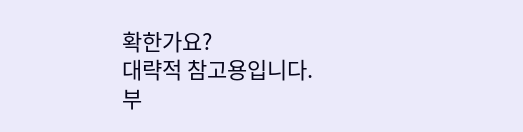확한가요?
대략적 참고용입니다.
부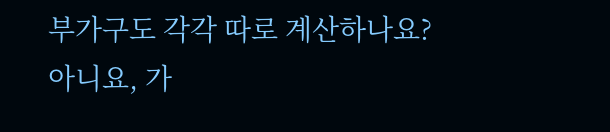부가구도 각각 따로 계산하나요?
아니요, 가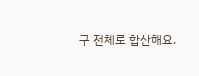구 전체로 합산해요.